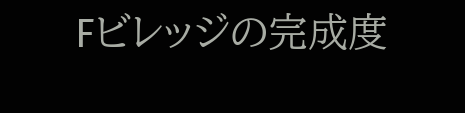Fビレッジの完成度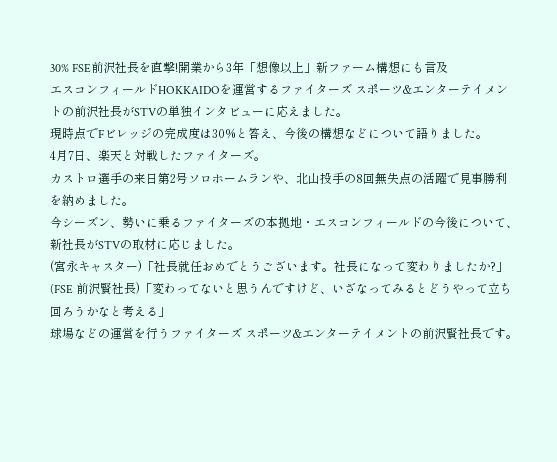30% FSE前沢社長を直撃!開業から3年「想像以上」新ファーム構想にも言及
エスコンフィールドHOKKAIDOを運営するファイターズ スポーツ&エンターテイメントの前沢社長がSTVの単独インタビューに応えました。
現時点でFビレッジの完成度は30%と答え、今後の構想などについて語りました。
4月7日、楽天と対戦したファイターズ。
カストロ選手の来日第2号ソロホームランや、北山投手の8回無失点の活躍で見事勝利を納めました。
今シーズン、勢いに乗るファイターズの本拠地・エスコンフィールドの今後について、新社長がSTVの取材に応じました。
(宮永キャスター)「社長就任おめでとうございます。社長になって変わりましたか?」
(FSE 前沢賢社長)「変わってないと思うんですけど、いざなってみるとどうやって立ち回ろうかなと考える」
球場などの運営を行うファイターズ スポーツ&エンターテイメントの前沢賢社長です。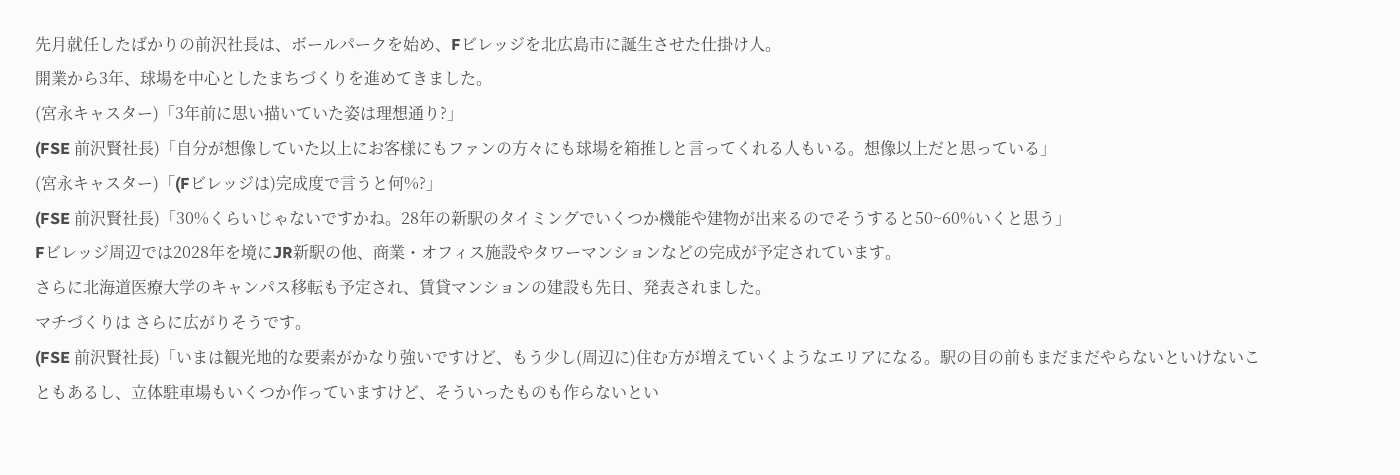先月就任したばかりの前沢社長は、ボールパークを始め、Fビレッジを北広島市に誕生させた仕掛け人。
開業から3年、球場を中心としたまちづくりを進めてきました。
(宮永キャスター)「3年前に思い描いていた姿は理想通り?」
(FSE 前沢賢社長)「自分が想像していた以上にお客様にもファンの方々にも球場を箱推しと言ってくれる人もいる。想像以上だと思っている」
(宮永キャスター)「(Fビレッジは)完成度で言うと何%?」
(FSE 前沢賢社長)「30%くらいじゃないですかね。28年の新駅のタイミングでいくつか機能や建物が出来るのでそうすると50~60%いくと思う」
Fビレッジ周辺では2028年を境にJR新駅の他、商業・オフィス施設やタワーマンションなどの完成が予定されています。
さらに北海道医療大学のキャンパス移転も予定され、賃貸マンションの建設も先日、発表されました。
マチづくりは さらに広がりそうです。
(FSE 前沢賢社長)「いまは観光地的な要素がかなり強いですけど、もう少し(周辺に)住む方が増えていくようなエリアになる。駅の目の前もまだまだやらないといけないこともあるし、立体駐車場もいくつか作っていますけど、そういったものも作らないとい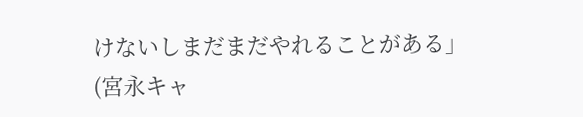けないしまだまだやれることがある」
(宮永キャ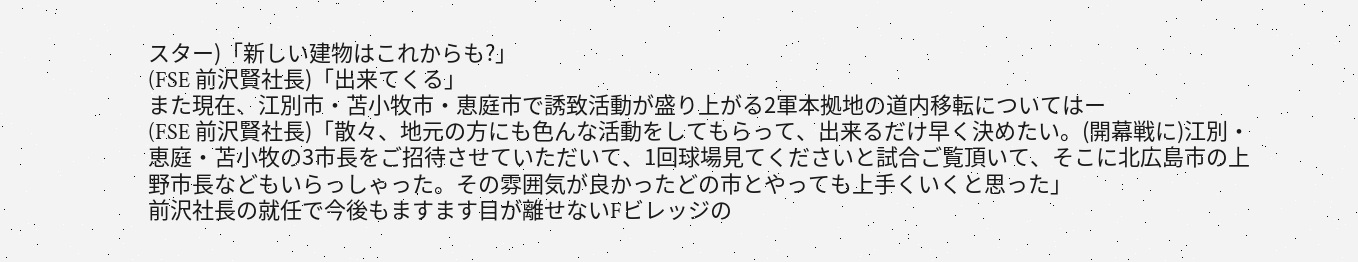スター)「新しい建物はこれからも?」
(FSE 前沢賢社長)「出来てくる」
また現在、江別市・苫小牧市・恵庭市で誘致活動が盛り上がる2軍本拠地の道内移転についてはー
(FSE 前沢賢社長)「散々、地元の方にも色んな活動をしてもらって、出来るだけ早く決めたい。(開幕戦に)江別・恵庭・苫小牧の3市長をご招待させていただいて、1回球場見てくださいと試合ご覧頂いて、そこに北広島市の上野市長などもいらっしゃった。その雰囲気が良かったどの市とやっても上手くいくと思った」
前沢社長の就任で今後もますます目が離せないFビレッジの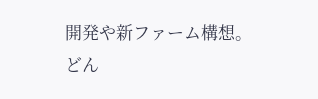開発や新ファーム構想。
どん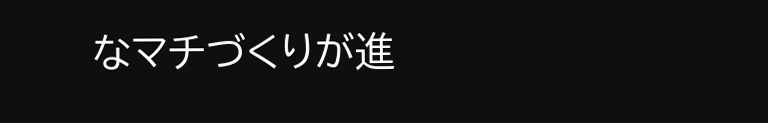なマチづくりが進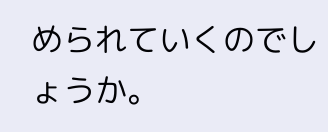められていくのでしょうか。